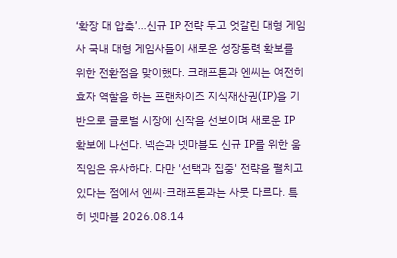‘확장 대 압축’…신규 IP 전략 두고 엇갈린 대형 게임사 국내 대형 게임사들이 새로운 성장동력 확보를 위한 전환점을 맞이했다. 크래프톤과 엔씨는 여전히 효자 역할을 하는 프랜차이즈 지식재산권(IP)을 기반으로 글로벌 시장에 신작을 선보이며 새로운 IP 확보에 나선다. 넥슨과 넷마블도 신규 IP를 위한 움직임은 유사하다. 다만 '선택과 집중' 전략을 펼치고 있다는 점에서 엔씨·크래프톤과는 사뭇 다르다. 특히 넷마블 2026.08.14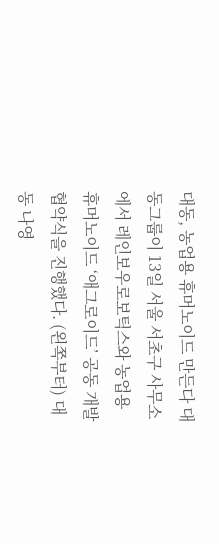대동, 농업용 휴머노이드 만든다 대동그룹이 13일 서울 서초구 사무소에서 레인보우로보틱스와 농업용 휴머노이드 ‘애그로이드’ 공동 개발 협약식을 진행했다. (왼쪽부터) 대동 나영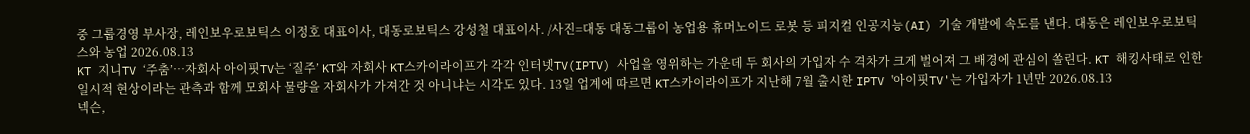중 그룹경영 부사장, 레인보우로보틱스 이정호 대표이사, 대동로보틱스 강성철 대표이사. /사진=대동 대동그룹이 농업용 휴머노이드 로봇 등 피지컬 인공지능(AI) 기술 개발에 속도를 낸다. 대동은 레인보우로보틱스와 농업 2026.08.13
KT 지니TV ‘주춤’…자회사 아이핏TV는 ‘질주’ KT와 자회사 KT스카이라이프가 각각 인터넷TV(IPTV) 사업을 영위하는 가운데 두 회사의 가입자 수 격차가 크게 벌어져 그 배경에 관심이 쏠린다. KT 해킹사태로 인한 일시적 현상이라는 관측과 함께 모회사 물량을 자회사가 가져간 것 아니냐는 시각도 있다. 13일 업계에 따르면 KT스카이라이프가 지난해 7월 출시한 IPTV '아이핏TV'는 가입자가 1년만 2026.08.13
넥슨,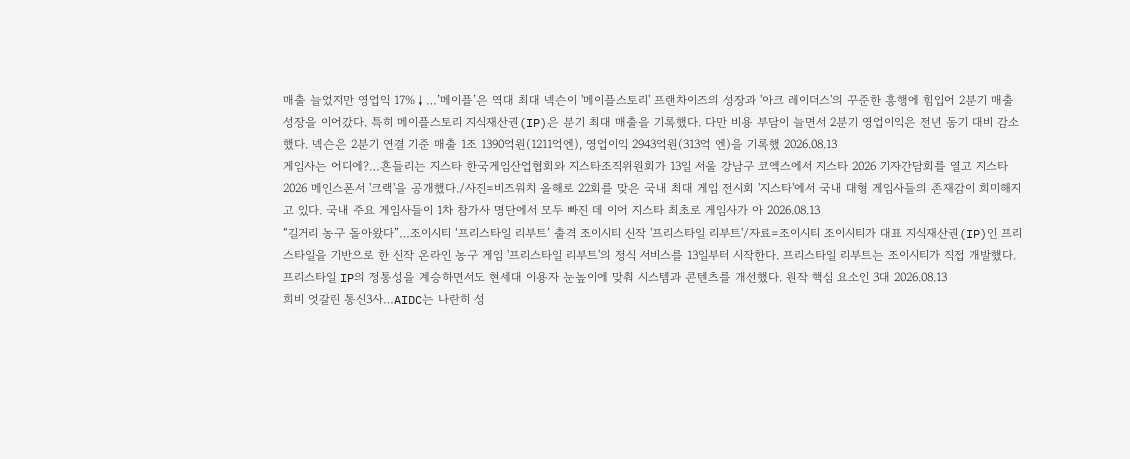매출 늘었지만 영업익 17%↓…’메이플’은 역대 최대 넥슨이 '메이플스토리' 프랜차이즈의 성장과 '아크 레이더스'의 꾸준한 흥행에 힘입어 2분기 매출 성장을 이어갔다. 특히 메이플스토리 지식재산권(IP)은 분기 최대 매출을 기록했다. 다만 비용 부담이 늘면서 2분기 영업이익은 전년 동기 대비 감소했다. 넥슨은 2분기 연결 기준 매출 1조 1390억원(1211억엔), 영업이익 2943억원(313억 엔)을 기록했 2026.08.13
게임사는 어디에?…흔들리는 지스타 한국게임산업협회와 지스타조직위원회가 13일 서울 강남구 코엑스에서 지스타 2026 기자간담회를 열고 지스타 2026 메인스폰서 '크랙'을 공개했다./사진=비즈워치 올해로 22회를 맞은 국내 최대 게임 전시회 '지스타'에서 국내 대형 게임사들의 존재감이 희미해지고 있다. 국내 주요 게임사들이 1차 참가사 명단에서 모두 빠진 데 이어 지스타 최초로 게임사가 아 2026.08.13
“길거리 농구 돌아왔다”…조이시티 ‘프리스타일 리부트’ 출격 조이시티 신작 '프리스타일 리부트'/자료=조이시티 조이시티가 대표 지식재산권(IP)인 프리스타일을 기반으로 한 신작 온라인 농구 게임 '프리스타일 리부트'의 정식 서비스를 13일부터 시작한다. 프리스타일 리부트는 조이시티가 직접 개발했다. 프리스타일 IP의 정통성을 계승하면서도 현세대 이용자 눈높이에 맞춰 시스템과 콘텐츠를 개선했다. 원작 핵심 요소인 3대 2026.08.13
희비 엇갈린 통신3사…AIDC는 나란히 성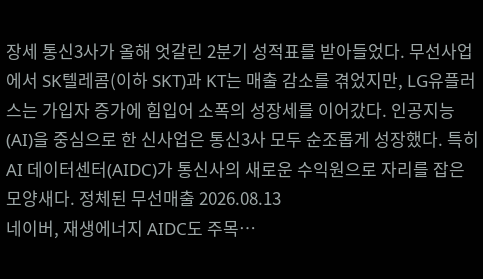장세 통신3사가 올해 엇갈린 2분기 성적표를 받아들었다. 무선사업에서 SK텔레콤(이하 SKT)과 KT는 매출 감소를 겪었지만, LG유플러스는 가입자 증가에 힘입어 소폭의 성장세를 이어갔다. 인공지능(AI)을 중심으로 한 신사업은 통신3사 모두 순조롭게 성장했다. 특히 AI 데이터센터(AIDC)가 통신사의 새로운 수익원으로 자리를 잡은 모양새다. 정체된 무선매출 2026.08.13
네이버, 재생에너지 AIDC도 주목…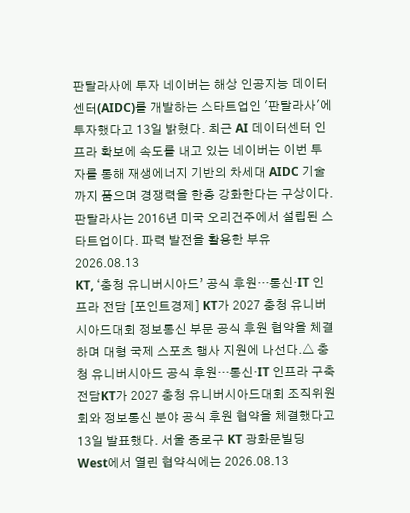판탈라사에 투자 네이버는 해상 인공지능 데이터센터(AIDC)를 개발하는 스타트업인 '판탈라사'에 투자했다고 13일 밝혔다. 최근 AI 데이터센터 인프라 확보에 속도를 내고 있는 네이버는 이번 투자를 통해 재생에너지 기반의 차세대 AIDC 기술까지 품으며 경쟁력을 한층 강화한다는 구상이다. 판탈라사는 2016년 미국 오리건주에서 설립된 스타트업이다. 파력 발전을 활용한 부유 2026.08.13
KT, ‘충청 유니버시아드’ 공식 후원…통신·IT 인프라 전담 [포인트경제] KT가 2027 충청 유니버시아드대회 정보통신 부문 공식 후원 협약을 체결하며 대형 국제 스포츠 행사 지원에 나선다.△ 충청 유니버시아드 공식 후원…통신·IT 인프라 구축 전담KT가 2027 충청 유니버시아드대회 조직위원회와 정보통신 분야 공식 후원 협약을 체결했다고 13일 발표했다. 서울 종로구 KT 광화문빌딩 West에서 열린 협약식에는 2026.08.13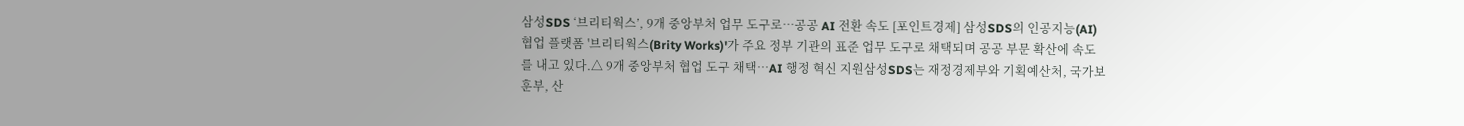삼성SDS ‘브리티웍스’, 9개 중앙부처 업무 도구로…공공 AI 전환 속도 [포인트경제] 삼성SDS의 인공지능(AI) 협업 플랫폼 '브리티웍스(Brity Works)'가 주요 정부 기관의 표준 업무 도구로 채택되며 공공 부문 확산에 속도를 내고 있다.△ 9개 중앙부처 협업 도구 채택…AI 행정 혁신 지원삼성SDS는 재정경제부와 기획예산처, 국가보훈부, 산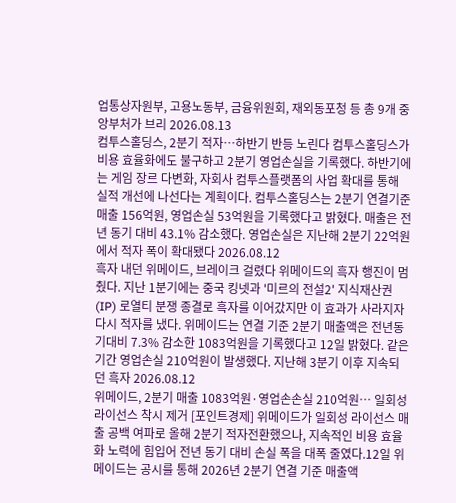업통상자원부, 고용노동부, 금융위원회, 재외동포청 등 총 9개 중앙부처가 브리 2026.08.13
컴투스홀딩스, 2분기 적자…하반기 반등 노린다 컴투스홀딩스가 비용 효율화에도 불구하고 2분기 영업손실을 기록했다. 하반기에는 게임 장르 다변화, 자회사 컴투스플랫폼의 사업 확대를 통해 실적 개선에 나선다는 계획이다. 컴투스홀딩스는 2분기 연결기준 매출 156억원, 영업손실 53억원을 기록했다고 밝혔다. 매출은 전년 동기 대비 43.1% 감소했다. 영업손실은 지난해 2분기 22억원에서 적자 폭이 확대됐다 2026.08.12
흑자 내던 위메이드, 브레이크 걸렸다 위메이드의 흑자 행진이 멈췄다. 지난 1분기에는 중국 킹넷과 '미르의 전설2' 지식재산권(IP) 로열티 분쟁 종결로 흑자를 이어갔지만 이 효과가 사라지자 다시 적자를 냈다. 위메이드는 연결 기준 2분기 매출액은 전년동기대비 7.3% 감소한 1083억원을 기록했다고 12일 밝혔다. 같은 기간 영업손실 210억원이 발생했다. 지난해 3분기 이후 지속되던 흑자 2026.08.12
위메이드, 2분기 매출 1083억원·영업손손실 210억원… 일회성 라이선스 착시 제거 [포인트경제] 위메이드가 일회성 라이선스 매출 공백 여파로 올해 2분기 적자전환했으나, 지속적인 비용 효율화 노력에 힘입어 전년 동기 대비 손실 폭을 대폭 줄였다.12일 위메이드는 공시를 통해 2026년 2분기 연결 기준 매출액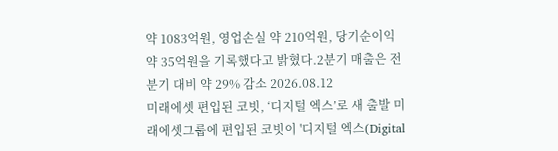약 1083억원, 영업손실 약 210억원, 당기순이익 약 35억원을 기록했다고 밝혔다.2분기 매출은 전 분기 대비 약 29% 감소 2026.08.12
미래에셋 편입된 코빗, ‘디지털 엑스’로 새 출발 미래에셋그룹에 편입된 코빗이 '디지털 엑스(Digital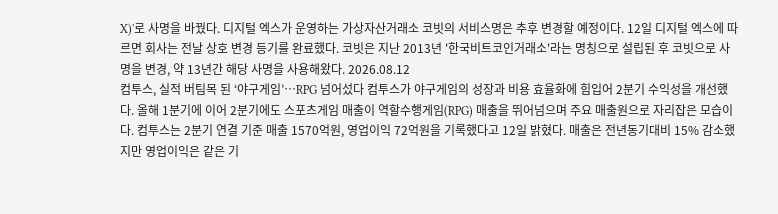X)'로 사명을 바꿨다. 디지털 엑스가 운영하는 가상자산거래소 코빗의 서비스명은 추후 변경할 예정이다. 12일 디지털 엑스에 따르면 회사는 전날 상호 변경 등기를 완료했다. 코빗은 지난 2013년 '한국비트코인거래소'라는 명칭으로 설립된 후 코빗으로 사명을 변경, 약 13년간 해당 사명을 사용해왔다. 2026.08.12
컴투스, 실적 버팀목 된 ‘야구게임’…RPG 넘어섰다 컴투스가 야구게임의 성장과 비용 효율화에 힘입어 2분기 수익성을 개선했다. 올해 1분기에 이어 2분기에도 스포츠게임 매출이 역할수행게임(RPG) 매출을 뛰어넘으며 주요 매출원으로 자리잡은 모습이다. 컴투스는 2분기 연결 기준 매출 1570억원, 영업이익 72억원을 기록했다고 12일 밝혔다. 매출은 전년동기대비 15% 감소했지만 영업이익은 같은 기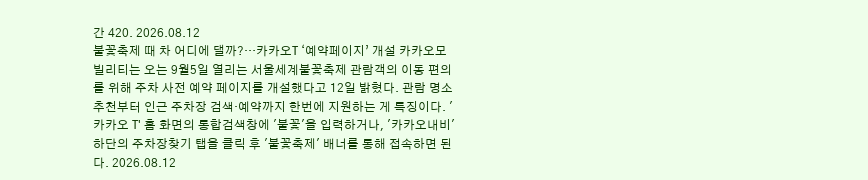간 420. 2026.08.12
불꽃축제 때 차 어디에 댈까?…카카오T ‘예약페이지’ 개설 카카오모빌리티는 오는 9월5일 열리는 서울세계불꽃축제 관람객의 이동 편의를 위해 주차 사전 예약 페이지를 개설했다고 12일 밝혔다. 관람 명소 추천부터 인근 주차장 검색·예약까지 한번에 지원하는 게 특징이다. '카카오 T' 홈 화면의 통합검색창에 '불꽃'을 입력하거나, '카카오내비' 하단의 주차장찾기 탭을 클릭 후 '불꽃축제' 배너를 통해 접속하면 된다. 2026.08.12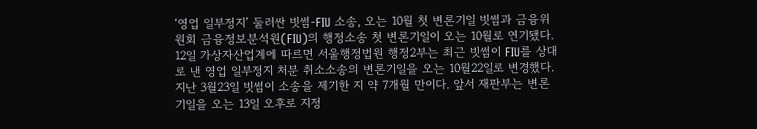‘영업 일부정지’ 둘러싼 빗썸-FIU 소송, 오는 10월 첫 변론기일 빗썸과 금융위원회 금융정보분석원(FIU)의 행정소송 첫 변론기일이 오는 10월로 연기됐다. 12일 가상자산업계에 따르면 서울행정법원 행정2부는 최근 빗썸이 FIU를 상대로 낸 영업 일부정지 처분 취소소송의 변론기일을 오는 10월22일로 변경했다. 지난 3월23일 빗썸이 소송을 제기한 지 약 7개월 만이다. 앞서 재판부는 변론기일을 오는 13일 오후로 지정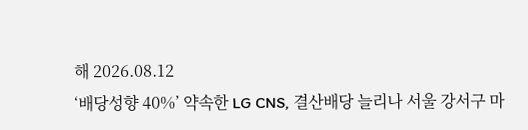해 2026.08.12
‘배당성향 40%’ 약속한 LG CNS, 결산배당 늘리나 서울 강서구 마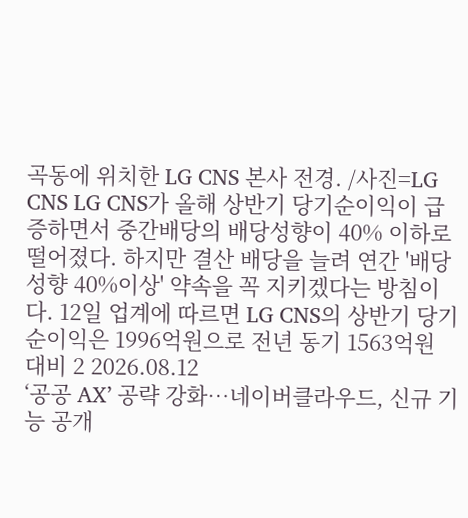곡동에 위치한 LG CNS 본사 전경. /사진=LG CNS LG CNS가 올해 상반기 당기순이익이 급증하면서 중간배당의 배당성향이 40% 이하로 떨어졌다. 하지만 결산 배당을 늘려 연간 '배당성향 40%이상' 약속을 꼭 지키겠다는 방침이다. 12일 업계에 따르면 LG CNS의 상반기 당기순이익은 1996억원으로 전년 동기 1563억원 대비 2 2026.08.12
‘공공 AX’ 공략 강화…네이버클라우드, 신규 기능 공개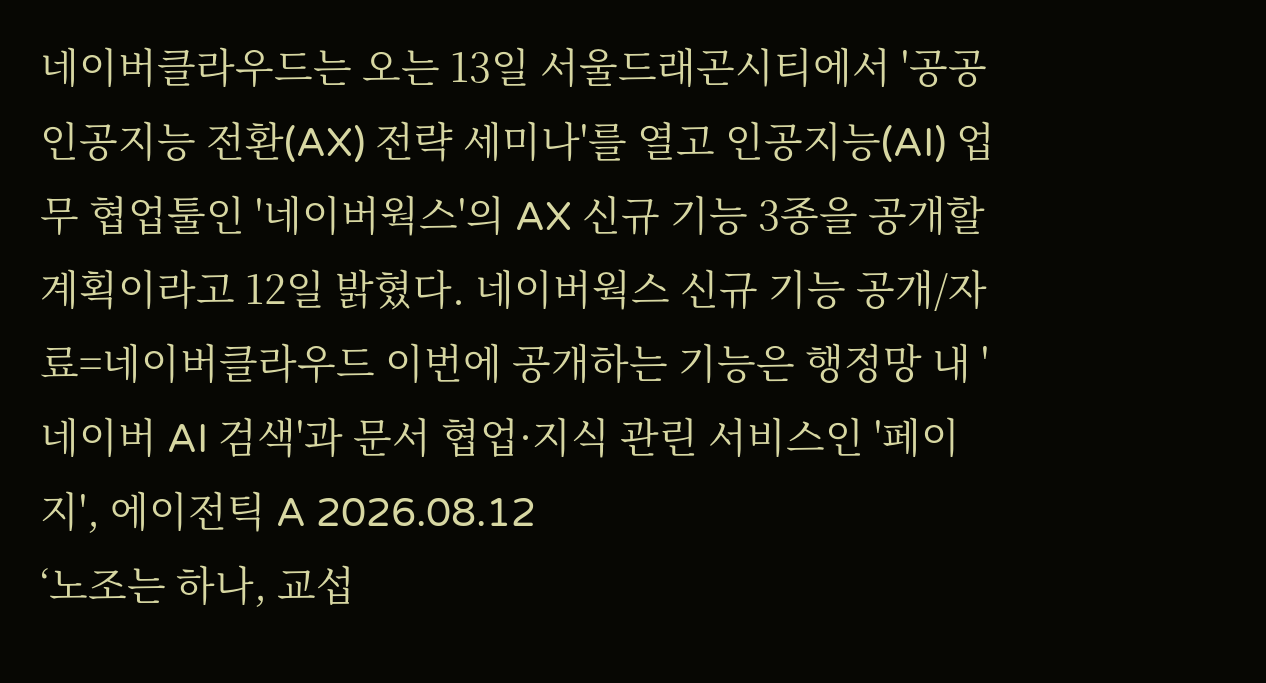네이버클라우드는 오는 13일 서울드래곤시티에서 '공공 인공지능 전환(AX) 전략 세미나'를 열고 인공지능(AI) 업무 협업툴인 '네이버웍스'의 AX 신규 기능 3종을 공개할 계획이라고 12일 밝혔다. 네이버웍스 신규 기능 공개/자료=네이버클라우드 이번에 공개하는 기능은 행정망 내 '네이버 AI 검색'과 문서 협업·지식 관린 서비스인 '페이지', 에이전틱 A 2026.08.12
‘노조는 하나, 교섭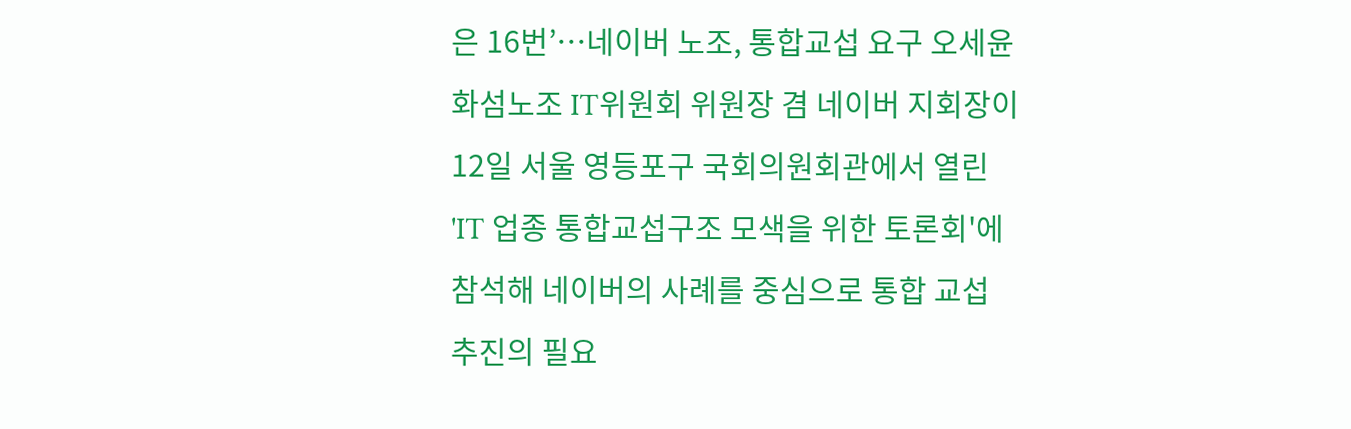은 16번’…네이버 노조, 통합교섭 요구 오세윤 화섬노조 IT위원회 위원장 겸 네이버 지회장이 12일 서울 영등포구 국회의원회관에서 열린 'IT 업종 통합교섭구조 모색을 위한 토론회'에 참석해 네이버의 사례를 중심으로 통합 교섭 추진의 필요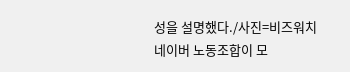성을 설명했다./사진=비즈워치 네이버 노동조합이 모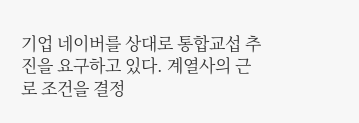기업 네이버를 상대로 통합교섭 추진을 요구하고 있다. 계열사의 근로 조건을 결정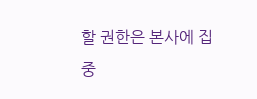할 권한은 본사에 집중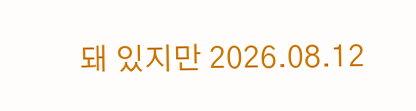돼 있지만 2026.08.12